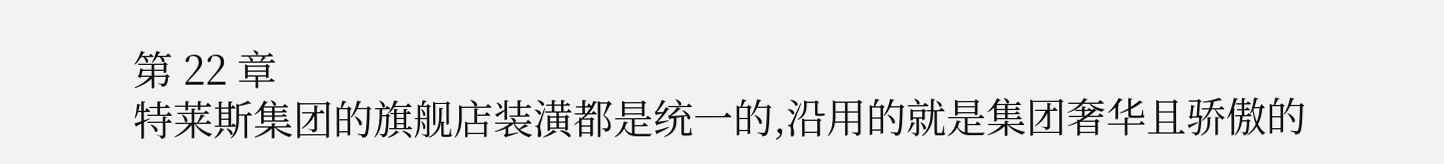第 22 章
特莱斯集团的旗舰店装潢都是统一的,沿用的就是集团奢华且骄傲的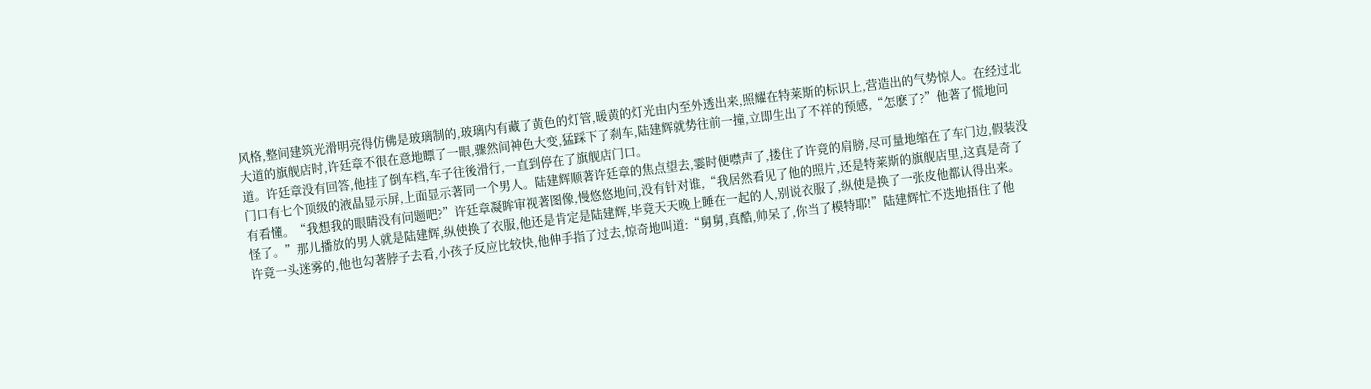风格,整间建筑光滑明亮得仿佛是玻璃制的,玻璃内有藏了黄色的灯管,暖黄的灯光由内至外透出来,照耀在特莱斯的标识上,营造出的气势惊人。在经过北大道的旗舰店时,许廷章不很在意地瞟了一眼,骤然间神色大变,猛踩下了刹车,陆建辉就势往前一撞,立即生出了不祥的预感,“怎麽了?”他著了慌地问道。许廷章没有回答,他挂了倒车档,车子往後滑行,一直到停在了旗舰店门口。
门口有七个顶级的液晶显示屏,上面显示著同一个男人。陆建辉顺著许廷章的焦点望去,霎时便噤声了,搂住了许竟的肩膀,尽可量地缩在了车门边,假装没有看懂。“我想我的眼睛没有问题吧?”许廷章凝眸审视著图像,慢悠悠地问,没有针对谁,“我居然看见了他的照片,还是特莱斯的旗舰店里,这真是奇了怪了。”那儿播放的男人就是陆建辉,纵使换了衣服,他还是肯定是陆建辉,毕竟天天晚上睡在一起的人,别说衣服了,纵使是换了一张皮他都认得出来。
许竟一头迷雾的,他也勾著脖子去看,小孩子反应比较快,他伸手指了过去,惊奇地叫道:“舅舅,真酷,帅呆了,你当了模特耶!”陆建辉忙不迭地捂住了他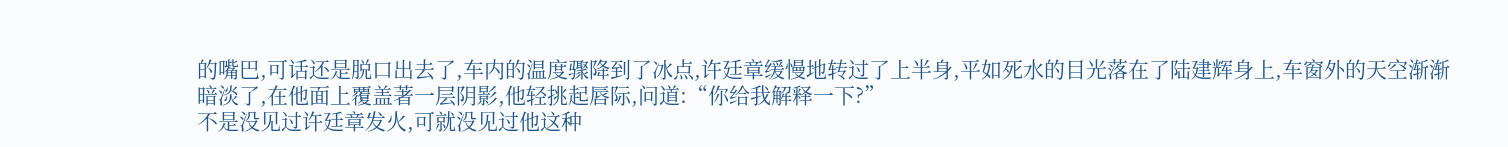的嘴巴,可话还是脱口出去了,车内的温度骤降到了冰点,许廷章缓慢地转过了上半身,平如死水的目光落在了陆建辉身上,车窗外的天空渐渐暗淡了,在他面上覆盖著一层阴影,他轻挑起唇际,问道:“你给我解释一下?”
不是没见过许廷章发火,可就没见过他这种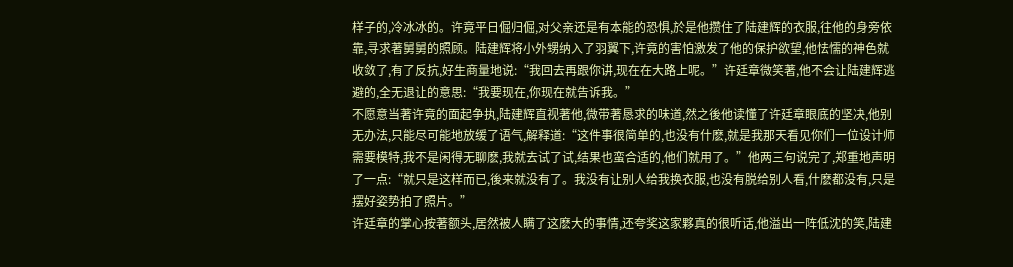样子的,冷冰冰的。许竟平日倔归倔,对父亲还是有本能的恐惧,於是他攒住了陆建辉的衣服,往他的身旁依靠,寻求著舅舅的照顾。陆建辉将小外甥纳入了羽翼下,许竟的害怕激发了他的保护欲望,他怯懦的神色就收敛了,有了反抗,好生商量地说:“我回去再跟你讲,现在在大路上呢。”许廷章微笑著,他不会让陆建辉逃避的,全无退让的意思:“我要现在,你现在就告诉我。”
不愿意当著许竟的面起争执,陆建辉直视著他,微带著恳求的味道,然之後他读懂了许廷章眼底的坚决,他别无办法,只能尽可能地放缓了语气,解释道:“这件事很简单的,也没有什麽,就是我那天看见你们一位设计师需要模特,我不是闲得无聊麽,我就去试了试,结果也蛮合适的,他们就用了。”他两三句说完了,郑重地声明了一点:“就只是这样而已,後来就没有了。我没有让别人给我换衣服,也没有脱给别人看,什麽都没有,只是摆好姿势拍了照片。”
许廷章的掌心按著额头,居然被人瞒了这麽大的事情,还夸奖这家夥真的很听话,他溢出一阵低沈的笑,陆建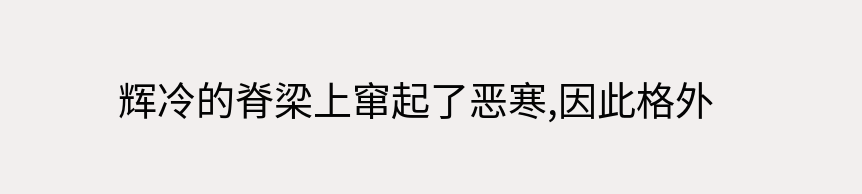辉冷的脊梁上窜起了恶寒,因此格外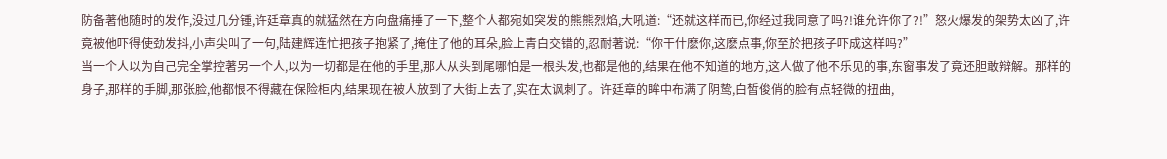防备著他随时的发作,没过几分锺,许廷章真的就猛然在方向盘痛捶了一下,整个人都宛如突发的熊熊烈焰,大吼道:“还就这样而已,你经过我同意了吗?!谁允许你了?!”怒火爆发的架势太凶了,许竟被他吓得使劲发抖,小声尖叫了一句,陆建辉连忙把孩子抱紧了,掩住了他的耳朵,脸上青白交错的,忍耐著说:“你干什麽你,这麽点事,你至於把孩子吓成这样吗?”
当一个人以为自己完全掌控著另一个人,以为一切都是在他的手里,那人从头到尾哪怕是一根头发,也都是他的,结果在他不知道的地方,这人做了他不乐见的事,东窗事发了竟还胆敢辩解。那样的身子,那样的手脚,那张脸,他都恨不得藏在保险柜内,结果现在被人放到了大街上去了,实在太讽刺了。许廷章的眸中布满了阴鸷,白皙俊俏的脸有点轻微的扭曲,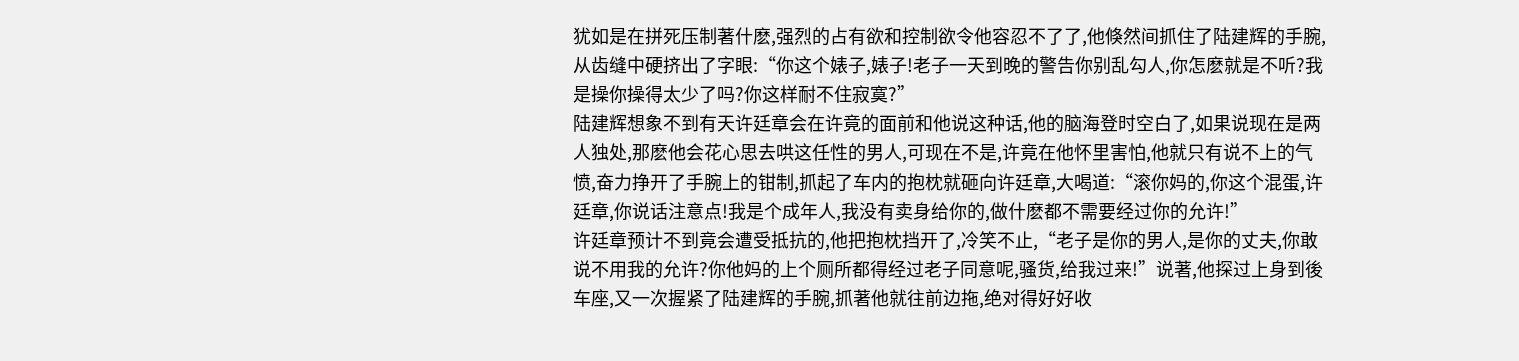犹如是在拼死压制著什麽,强烈的占有欲和控制欲令他容忍不了了,他倏然间抓住了陆建辉的手腕,从齿缝中硬挤出了字眼:“你这个婊子,婊子!老子一天到晚的警告你别乱勾人,你怎麽就是不听?我是操你操得太少了吗?你这样耐不住寂寞?”
陆建辉想象不到有天许廷章会在许竟的面前和他说这种话,他的脑海登时空白了,如果说现在是两人独处,那麽他会花心思去哄这任性的男人,可现在不是,许竟在他怀里害怕,他就只有说不上的气愤,奋力挣开了手腕上的钳制,抓起了车内的抱枕就砸向许廷章,大喝道:“滚你妈的,你这个混蛋,许廷章,你说话注意点!我是个成年人,我没有卖身给你的,做什麽都不需要经过你的允许!”
许廷章预计不到竟会遭受抵抗的,他把抱枕挡开了,冷笑不止,“老子是你的男人,是你的丈夫,你敢说不用我的允许?你他妈的上个厕所都得经过老子同意呢,骚货,给我过来!”说著,他探过上身到後车座,又一次握紧了陆建辉的手腕,抓著他就往前边拖,绝对得好好收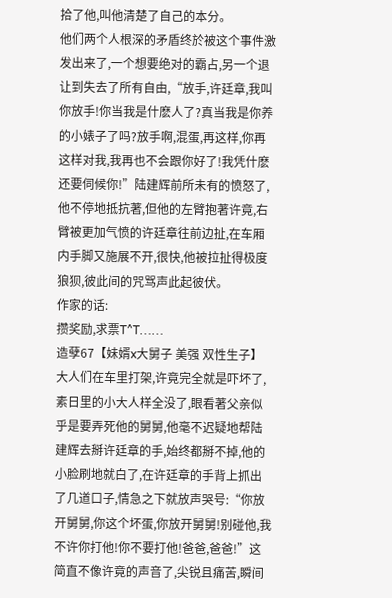拾了他,叫他清楚了自己的本分。
他们两个人根深的矛盾终於被这个事件激发出来了,一个想要绝对的霸占,另一个退让到失去了所有自由,“放手,许廷章,我叫你放手!你当我是什麽人了?真当我是你养的小婊子了吗?放手啊,混蛋,再这样,你再这样对我,我再也不会跟你好了!我凭什麽还要伺候你!”陆建辉前所未有的愤怒了,他不停地抵抗著,但他的左臂抱著许竟,右臂被更加气愤的许廷章往前边扯,在车厢内手脚又施展不开,很快,他被拉扯得极度狼狈,彼此间的咒骂声此起彼伏。
作家的话:
攒奖励,求票T^T……
造孽67【妹婿x大舅子 美强 双性生子】
大人们在车里打架,许竟完全就是吓坏了,素日里的小大人样全没了,眼看著父亲似乎是要弄死他的舅舅,他毫不迟疑地帮陆建辉去掰许廷章的手,始终都掰不掉,他的小脸刷地就白了,在许廷章的手背上抓出了几道口子,情急之下就放声哭号:“你放开舅舅,你这个坏蛋,你放开舅舅!别碰他,我不许你打他!你不要打他!爸爸,爸爸!”这简直不像许竟的声音了,尖锐且痛苦,瞬间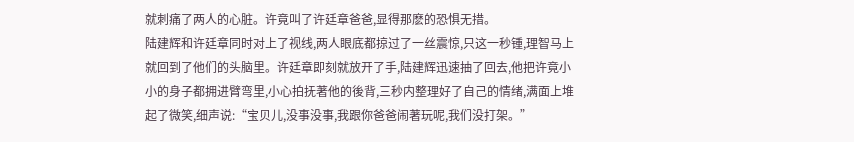就刺痛了两人的心脏。许竟叫了许廷章爸爸,显得那麽的恐惧无措。
陆建辉和许廷章同时对上了视线,两人眼底都掠过了一丝震惊,只这一秒锺,理智马上就回到了他们的头脑里。许廷章即刻就放开了手,陆建辉迅速抽了回去,他把许竟小小的身子都拥进臂弯里,小心拍抚著他的後背,三秒内整理好了自己的情绪,满面上堆起了微笑,细声说:“宝贝儿,没事没事,我跟你爸爸闹著玩呢,我们没打架。”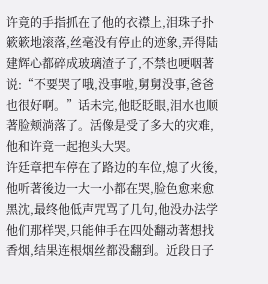许竟的手指抓在了他的衣襟上,泪珠子扑簌簌地滚落,丝毫没有停止的迹象,弄得陆建辉心都碎成玻璃渣子了,不禁也哽咽著说:“不要哭了哦,没事啦,舅舅没事,爸爸也很好啊。”话未完,他眨眨眼,泪水也顺著脸颊淌落了。活像是受了多大的灾难,他和许竟一起抱头大哭。
许廷章把车停在了路边的车位,熄了火後,他听著後边一大一小都在哭,脸色愈来愈黑沈,最终他低声咒骂了几句,他没办法学他们那样哭,只能伸手在四处翻动著想找香烟,结果连根烟丝都没翻到。近段日子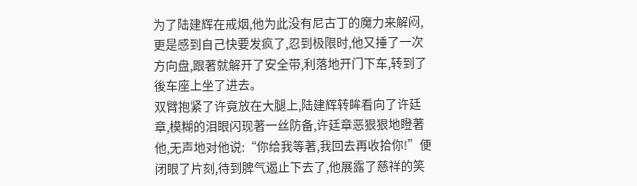为了陆建辉在戒烟,他为此没有尼古丁的魔力来解闷,更是感到自己快要发疯了,忍到极限时,他又捶了一次方向盘,跟著就解开了安全带,利落地开门下车,转到了後车座上坐了进去。
双臂抱紧了许竟放在大腿上,陆建辉转眸看向了许廷章,模糊的泪眼闪现著一丝防备,许廷章恶狠狠地瞪著他,无声地对他说:“你给我等著,我回去再收拾你!”便闭眼了片刻,待到脾气遏止下去了,他展露了慈祥的笑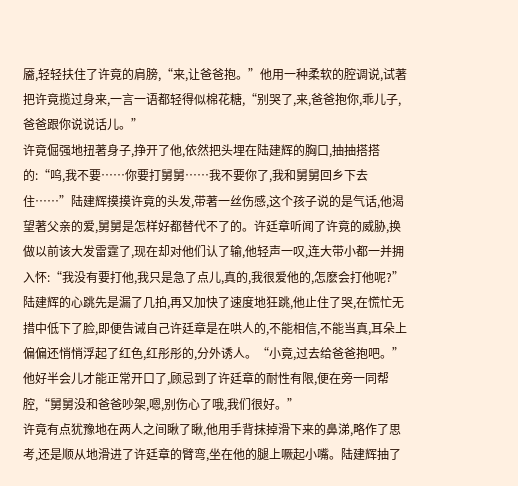靥,轻轻扶住了许竟的肩膀,“来,让爸爸抱。”他用一种柔软的腔调说,试著把许竟揽过身来,一言一语都轻得似棉花糖,“别哭了,来,爸爸抱你,乖儿子,爸爸跟你说说话儿。”
许竟倔强地扭著身子,挣开了他,依然把头埋在陆建辉的胸口,抽抽搭搭的:“呜,我不要……你要打舅舅……我不要你了,我和舅舅回乡下去住……”陆建辉摸摸许竟的头发,带著一丝伤感,这个孩子说的是气话,他渴望著父亲的爱,舅舅是怎样好都替代不了的。许廷章听闻了许竟的威胁,换做以前该大发雷霆了,现在却对他们认了输,他轻声一叹,连大带小都一并拥入怀:“我没有要打他,我只是急了点儿,真的,我很爱他的,怎麽会打他呢?”
陆建辉的心跳先是漏了几拍,再又加快了速度地狂跳,他止住了哭,在慌忙无措中低下了脸,即便告诫自己许廷章是在哄人的,不能相信,不能当真,耳朵上偏偏还悄悄浮起了红色,红彤彤的,分外诱人。“小竟,过去给爸爸抱吧。”他好半会儿才能正常开口了,顾忌到了许廷章的耐性有限,便在旁一同帮腔,“舅舅没和爸爸吵架,嗯,别伤心了哦,我们很好。”
许竟有点犹豫地在两人之间瞅了瞅,他用手背抹掉滑下来的鼻涕,略作了思考,还是顺从地滑进了许廷章的臂弯,坐在他的腿上噘起小嘴。陆建辉抽了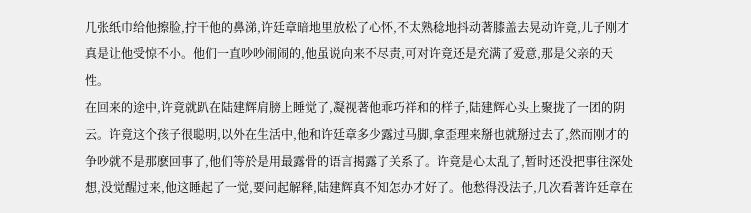几张纸巾给他擦脸,拧干他的鼻涕,许廷章暗地里放松了心怀,不太熟稔地抖动著膝盖去晃动许竟,儿子刚才真是让他受惊不小。他们一直吵吵闹闹的,他虽说向来不尽责,可对许竟还是充满了爱意,那是父亲的天性。
在回来的途中,许竟就趴在陆建辉肩膀上睡觉了,凝视著他乖巧祥和的样子,陆建辉心头上聚拢了一团的阴云。许竟这个孩子很聪明,以外在生活中,他和许廷章多少露过马脚,拿歪理来掰也就掰过去了,然而刚才的争吵就不是那麽回事了,他们等於是用最露骨的语言揭露了关系了。许竟是心太乱了,暂时还没把事往深处想,没觉醒过来,他这睡起了一觉,要问起解释,陆建辉真不知怎办才好了。他愁得没法子,几次看著许廷章在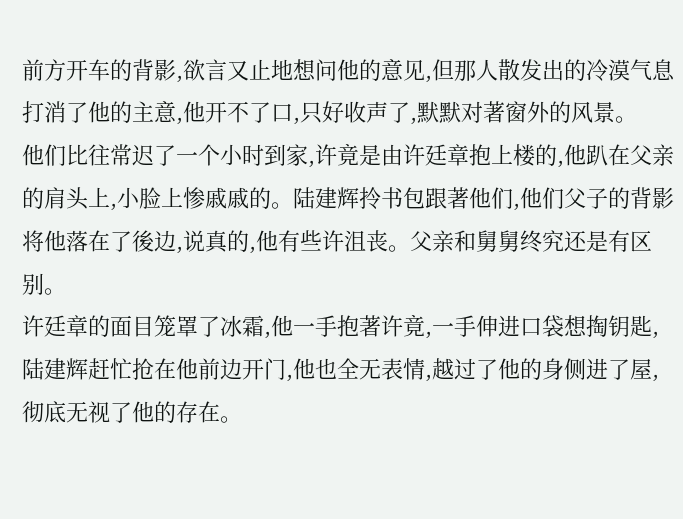前方开车的背影,欲言又止地想问他的意见,但那人散发出的冷漠气息打消了他的主意,他开不了口,只好收声了,默默对著窗外的风景。
他们比往常迟了一个小时到家,许竟是由许廷章抱上楼的,他趴在父亲的肩头上,小脸上惨戚戚的。陆建辉拎书包跟著他们,他们父子的背影将他落在了後边,说真的,他有些许沮丧。父亲和舅舅终究还是有区别。
许廷章的面目笼罩了冰霜,他一手抱著许竟,一手伸进口袋想掏钥匙,陆建辉赶忙抢在他前边开门,他也全无表情,越过了他的身侧进了屋,彻底无视了他的存在。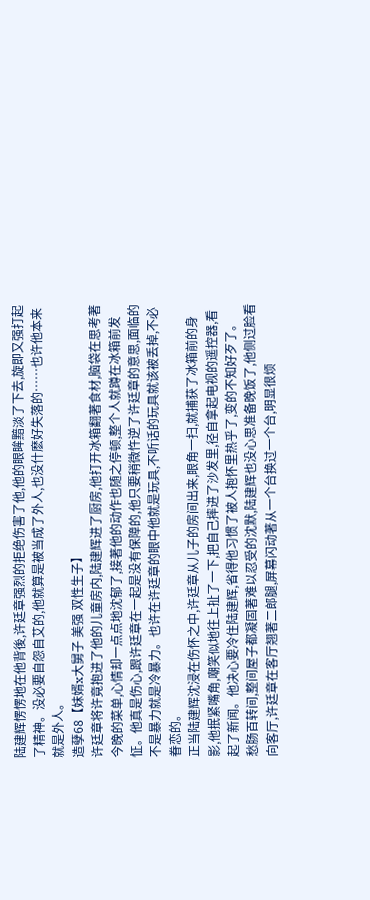陆建辉愣愣地在他背後,许廷章强烈的拒绝伤害了他,他的眼眸黯淡了下去,旋即又强打起了精神。没必要自怨自艾的,他就算是被当成了外人,也没什麽好失落的……也许他本来就是外人。
造孽68【妹婿x大舅子 美强 双性生子】
许廷章将许竟抱进了他的儿童房内,陆建辉进了厨房,他打开冰箱翻著食材,脑袋在思考著今晚的菜单,心情却一点点地沈郁了,接著他的动作也随之停顿,整个人就蹲在冰箱前发怔。他真是伤心,跟许廷章在一起是没有保障的,他只要稍微忤逆了许廷章的意思,面临的不是暴力就是冷暴力。也许在许廷章的眼中他就是玩具,不听话的玩具就该被丢掉,不必眷恋的。
正当陆建辉沈浸在伤怀之中,许廷章从儿子的房间出来,眼角一扫,就捕获了冰箱前的身影,他抿紧嘴角,嘲笑似地往上扯了一下,把自己摔进了沙发里,径自拿起电视的遥控器,看起了新闻。他决心要冷住陆建辉,省得他习惯了被人抱怀里热乎了,变的不知好歹了。
愁肠百转间,整间屋子都凝固著难以忍受的沈默,陆建辉也没心思准备晚饭了,他侧过脸看向客厅,许廷章在客厅翘著二郎腿,屏幕闪动著从一个台换过一个台,明显很烦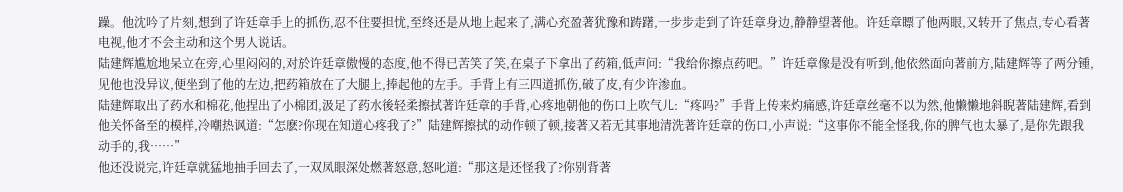躁。他沈吟了片刻,想到了许廷章手上的抓伤,忍不住要担忧,至终还是从地上起来了,满心充盈著犹豫和踌躇,一步步走到了许廷章身边,静静望著他。许廷章瞟了他两眼,又转开了焦点,专心看著电视,他才不会主动和这个男人说话。
陆建辉尴尬地呆立在旁,心里闷闷的,对於许廷章傲慢的态度,他不得已苦笑了笑,在桌子下拿出了药箱,低声问:“我给你擦点药吧。”许廷章像是没有听到,他依然面向著前方,陆建辉等了两分锺,见他也没异议,便坐到了他的左边,把药箱放在了大腿上,捧起他的左手。手背上有三四道抓伤,破了皮,有少许渗血。
陆建辉取出了药水和棉花,他捏出了小棉团,汲足了药水後轻柔擦拭著许廷章的手背,心疼地朝他的伤口上吹气儿:“疼吗?”手背上传来灼痛感,许廷章丝毫不以为然,他懒懒地斜睨著陆建辉,看到他关怀备至的模样,冷嘲热讽道:“怎麽?你现在知道心疼我了?”陆建辉擦拭的动作顿了顿,接著又若无其事地清洗著许廷章的伤口,小声说:“这事你不能全怪我,你的脾气也太暴了,是你先跟我动手的,我……”
他还没说完,许廷章就猛地抽手回去了,一双凤眼深处燃著怒意,怒叱道:“那这是还怪我了?你别背著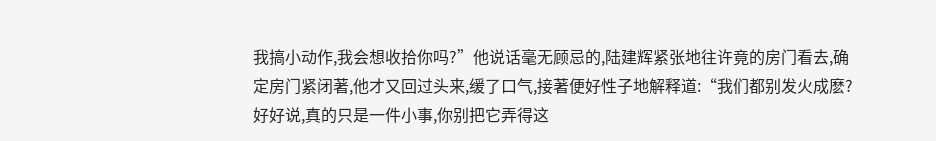我搞小动作,我会想收拾你吗?”他说话毫无顾忌的,陆建辉紧张地往许竟的房门看去,确定房门紧闭著,他才又回过头来,缓了口气,接著便好性子地解释道:“我们都别发火成麽?好好说,真的只是一件小事,你别把它弄得这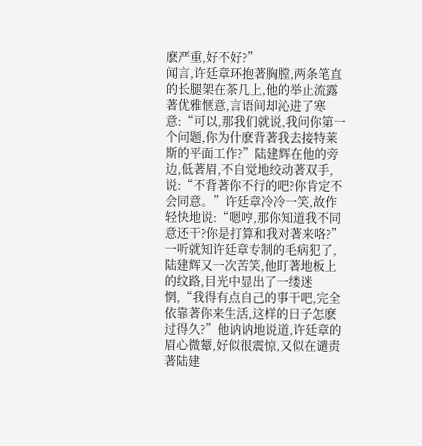麽严重,好不好?”
闻言,许廷章环抱著胸膛,两条笔直的长腿架在茶几上,他的举止流露著优雅惬意,言语间却沁进了寒意:“可以,那我们就说,我问你第一个问题,你为什麽背著我去接特莱斯的平面工作?”陆建辉在他的旁边,低著眉,不自觉地绞动著双手,说:“不背著你不行的吧?你肯定不会同意。”许廷章冷冷一笑,故作轻快地说:“嗯哼,那你知道我不同意还干?你是打算和我对著来咯?”
一听就知许廷章专制的毛病犯了,陆建辉又一次苦笑,他盯著地板上的纹路,目光中显出了一缕迷惘,“我得有点自己的事干吧,完全依靠著你来生活,这样的日子怎麽过得久?”他讷讷地说道,许廷章的眉心微颦,好似很震惊,又似在谴责著陆建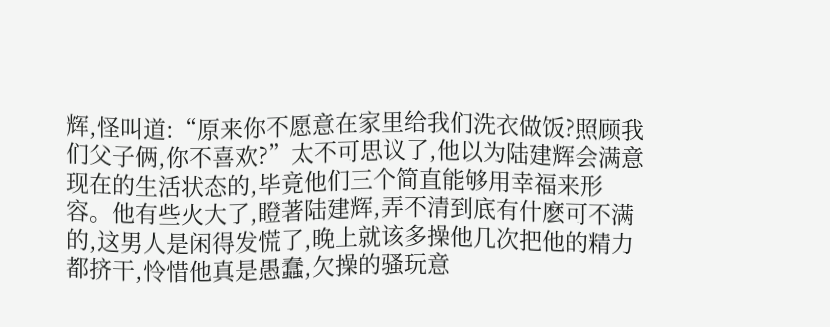辉,怪叫道:“原来你不愿意在家里给我们洗衣做饭?照顾我们父子俩,你不喜欢?”太不可思议了,他以为陆建辉会满意现在的生活状态的,毕竟他们三个简直能够用幸福来形容。他有些火大了,瞪著陆建辉,弄不清到底有什麽可不满的,这男人是闲得发慌了,晚上就该多操他几次把他的精力都挤干,怜惜他真是愚蠢,欠操的骚玩意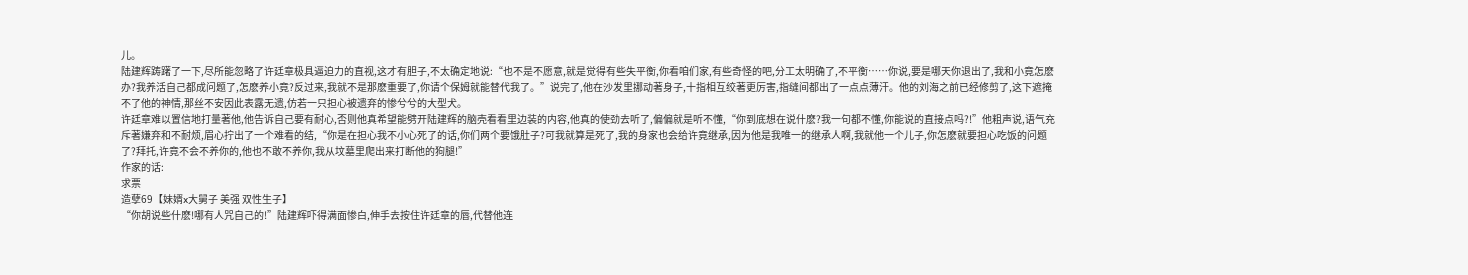儿。
陆建辉踌躇了一下,尽所能忽略了许廷章极具逼迫力的直视,这才有胆子,不太确定地说:“也不是不愿意,就是觉得有些失平衡,你看咱们家,有些奇怪的吧,分工太明确了,不平衡……你说,要是哪天你退出了,我和小竟怎麽办?我养活自己都成问题了,怎麽养小竟?反过来,我就不是那麽重要了,你请个保姆就能替代我了。”说完了,他在沙发里挪动著身子,十指相互绞著更厉害,指缝间都出了一点点薄汗。他的刘海之前已经修剪了,这下遮掩不了他的神情,那丝不安因此表露无遗,仿若一只担心被遗弃的惨兮兮的大型犬。
许廷章难以置信地打量著他,他告诉自己要有耐心,否则他真希望能劈开陆建辉的脑壳看看里边装的内容,他真的使劲去听了,偏偏就是听不懂,“你到底想在说什麽?我一句都不懂,你能说的直接点吗?!”他粗声说,语气充斥著嫌弃和不耐烦,眉心拧出了一个难看的结,“你是在担心我不小心死了的话,你们两个要饿肚子?可我就算是死了,我的身家也会给许竟继承,因为他是我唯一的继承人啊,我就他一个儿子,你怎麽就要担心吃饭的问题了?拜托,许竟不会不养你的,他也不敢不养你,我从坟墓里爬出来打断他的狗腿!”
作家的话:
求票
造孽69【妹婿x大舅子 美强 双性生子】
“你胡说些什麽!哪有人咒自己的!”陆建辉吓得满面惨白,伸手去按住许廷章的唇,代替他连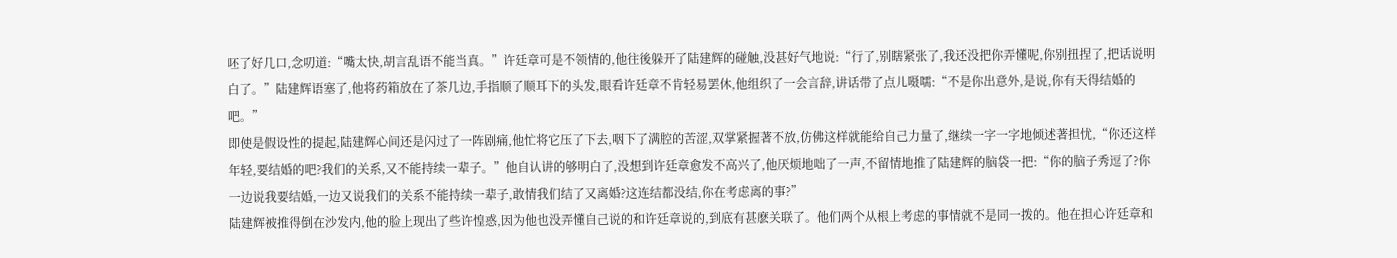呸了好几口,念叨道:“嘴太快,胡言乱语不能当真。”许廷章可是不领情的,他往後躲开了陆建辉的碰触,没甚好气地说:“行了,别瞎紧张了,我还没把你弄懂呢,你别扭捏了,把话说明白了。”陆建辉语塞了,他将药箱放在了茶几边,手指顺了顺耳下的头发,眼看许廷章不肯轻易罢休,他组织了一会言辞,讲话带了点儿嗫嚅:“不是你出意外,是说,你有天得结婚的吧。”
即使是假设性的提起,陆建辉心间还是闪过了一阵剧痛,他忙将它压了下去,咽下了满腔的苦涩,双掌紧握著不放,仿佛这样就能给自己力量了,继续一字一字地倾述著担忧,“你还这样年轻,要结婚的吧?我们的关系,又不能持续一辈子。”他自认讲的够明白了,没想到许廷章愈发不高兴了,他厌烦地咄了一声,不留情地推了陆建辉的脑袋一把:“你的脑子秀逗了?你一边说我要结婚,一边又说我们的关系不能持续一辈子,敢情我们结了又离婚?这连结都没结,你在考虑离的事?”
陆建辉被推得倒在沙发内,他的脸上现出了些许惶惑,因为他也没弄懂自己说的和许廷章说的,到底有甚麽关联了。他们两个从根上考虑的事情就不是同一拨的。他在担心许廷章和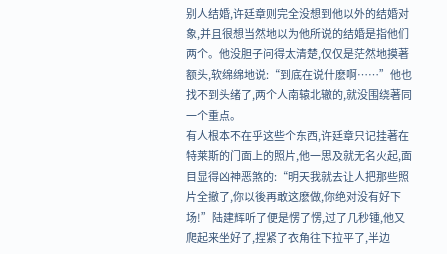别人结婚,许廷章则完全没想到他以外的结婚对象,并且很想当然地以为他所说的结婚是指他们两个。他没胆子问得太清楚,仅仅是茫然地摸著额头,软绵绵地说:“到底在说什麽啊……”他也找不到头绪了,两个人南辕北辙的,就没围绕著同一个重点。
有人根本不在乎这些个东西,许廷章只记挂著在特莱斯的门面上的照片,他一思及就无名火起,面目显得凶神恶煞的:“明天我就去让人把那些照片全撤了,你以後再敢这麽做,你绝对没有好下场!”陆建辉听了便是愣了愣,过了几秒锺,他又爬起来坐好了,捏紧了衣角往下拉平了,半边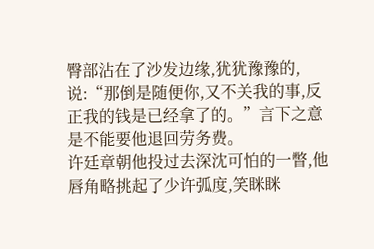臀部沾在了沙发边缘,犹犹豫豫的,说:“那倒是随便你,又不关我的事,反正我的钱是已经拿了的。”言下之意是不能要他退回劳务费。
许廷章朝他投过去深沈可怕的一瞥,他唇角略挑起了少许弧度,笑眯眯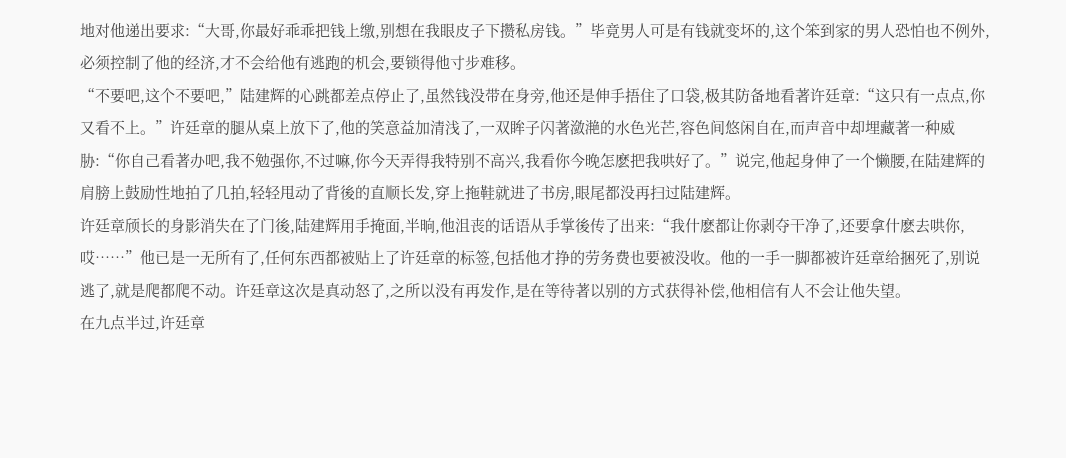地对他递出要求:“大哥,你最好乖乖把钱上缴,别想在我眼皮子下攒私房钱。”毕竟男人可是有钱就变坏的,这个笨到家的男人恐怕也不例外,必须控制了他的经济,才不会给他有逃跑的机会,要锁得他寸步难移。
“不要吧,这个不要吧,”陆建辉的心跳都差点停止了,虽然钱没带在身旁,他还是伸手捂住了口袋,极其防备地看著许廷章:“这只有一点点,你又看不上。”许廷章的腿从桌上放下了,他的笑意益加清浅了,一双眸子闪著潋滟的水色光芒,容色间悠闲自在,而声音中却埋藏著一种威胁:“你自己看著办吧,我不勉强你,不过嘛,你今天弄得我特别不高兴,我看你今晚怎麽把我哄好了。”说完,他起身伸了一个懒腰,在陆建辉的肩膀上鼓励性地拍了几拍,轻轻甩动了背後的直顺长发,穿上拖鞋就进了书房,眼尾都没再扫过陆建辉。
许廷章颀长的身影消失在了门後,陆建辉用手掩面,半晌,他沮丧的话语从手掌後传了出来:“我什麽都让你剥夺干净了,还要拿什麽去哄你,哎……”他已是一无所有了,任何东西都被贴上了许廷章的标签,包括他才挣的劳务费也要被没收。他的一手一脚都被许廷章给捆死了,别说逃了,就是爬都爬不动。许廷章这次是真动怒了,之所以没有再发作,是在等待著以别的方式获得补偿,他相信有人不会让他失望。
在九点半过,许廷章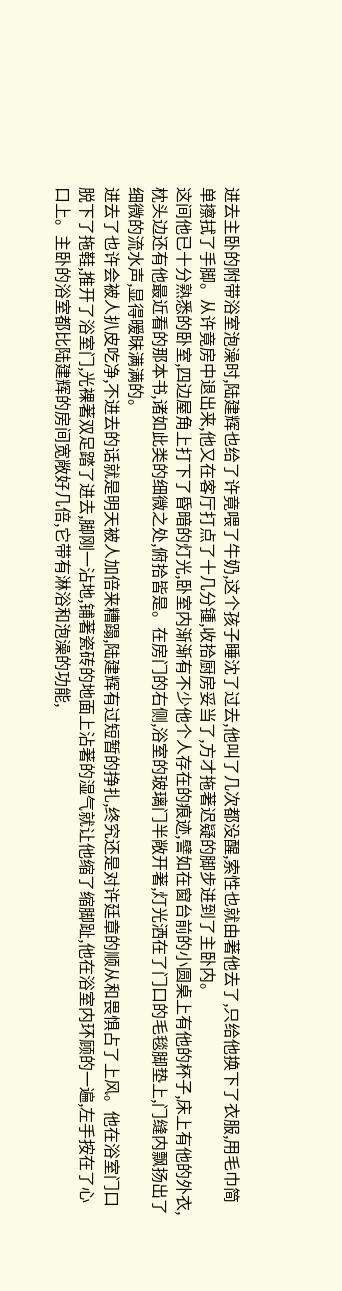进去主卧的附带浴室泡澡时,陆建辉也给了许竟喂了牛奶,这个孩子睡沈了过去,他叫了几次都没醒,索性也就由著他去了,只给他换下了衣服,用毛巾简单擦拭了手脚。从许竟房中退出来,他又在客厅打点了十几分锺,收拾厨房妥当了,方才拖著迟疑的脚步进到了主卧内。
这间他已十分熟悉的卧室,四边屋角上打下了昏暗的灯光,卧室内渐渐有不少他个人存在的痕迹,譬如在窗台前的小圆桌上有他的杯子,床上有他的外衣,枕头边还有他最近看的那本书,诸如此类的细微之处,俯拾皆是。在房门的右侧,浴室的玻璃门半敞开著,灯光洒在了门口的毛毯脚垫上,门缝内飘扬出了细微的流水声,显得暧昧满满的。
进去了也许会被人扒皮吃净,不进去的话就是明天被人加倍来糟蹋,陆建辉有过短暂的挣扎,终究还是对许廷章的顺从和畏惧占了上风。他在浴室门口脱下了拖鞋,推开了浴室门,光裸著双足踏了进去,脚刚一沾地,铺著瓷砖的地面上沾著的湿气就让他缩了缩脚趾,他在浴室内环顾的一遍,左手按在了心口上。主卧的浴室都比陆建辉的房间宽敞好几倍,它带有淋浴和泡澡的功能,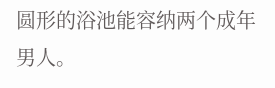圆形的浴池能容纳两个成年男人。